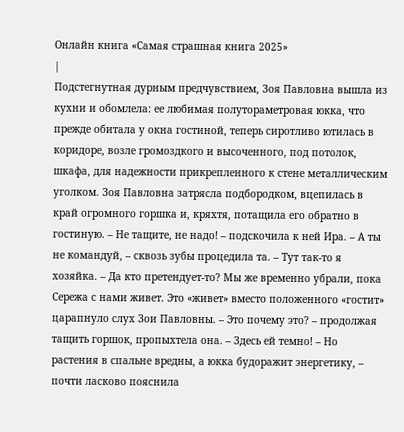Онлайн книга «Самая страшная книга 2025»
|
Подстегнутная дурным предчувствием, Зоя Павловна вышла из кухни и обомлела: ее любимая полутораметровая юкка, что прежде обитала у окна гостиной, теперь сиротливо ютилась в коридоре, возле громоздкого и высоченного, под потолок, шкафа, для надежности прикрепленного к стене металлическим уголком. Зоя Павловна затрясла подбородком, вцепилась в край огромного горшка и, кряхтя, потащила его обратно в гостиную. – Не тащите, не надо! – подскочила к ней Ира. – А ты не командуй, – сквозь зубы процедила та. – Тут так-то я хозяйка. – Да кто претендует-то? Мы же временно убрали, пока Сережа с нами живет. Это «живет» вместо положенного «гостит» царапнуло слух Зои Павловны. – Это почему это? – продолжая тащить горшок, пропыхтела она. – Здесь ей темно! – Но растения в спальне вредны, а юкка будоражит энергетику, – почти ласково пояснила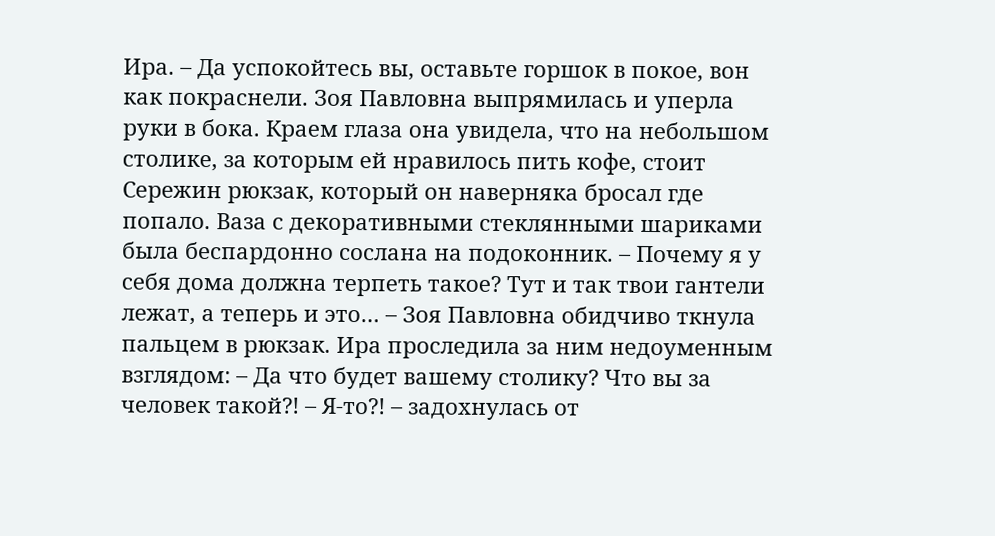Ира. – Да успокойтесь вы, оставьте горшок в покое, вон как покраснели. Зоя Павловна выпрямилась и уперла руки в бока. Краем глаза она увидела, что на небольшом столике, за которым ей нравилось пить кофе, стоит Сережин рюкзак, который он наверняка бросал где попало. Ваза с декоративными стеклянными шариками была беспардонно сослана на подоконник. – Почему я у себя дома должна терпеть такое? Тут и так твои гантели лежат, а теперь и это… – Зоя Павловна обидчиво ткнула пальцем в рюкзак. Ира проследила за ним недоуменным взглядом: – Да что будет вашему столику? Что вы за человек такой?! – Я-то?! – задохнулась от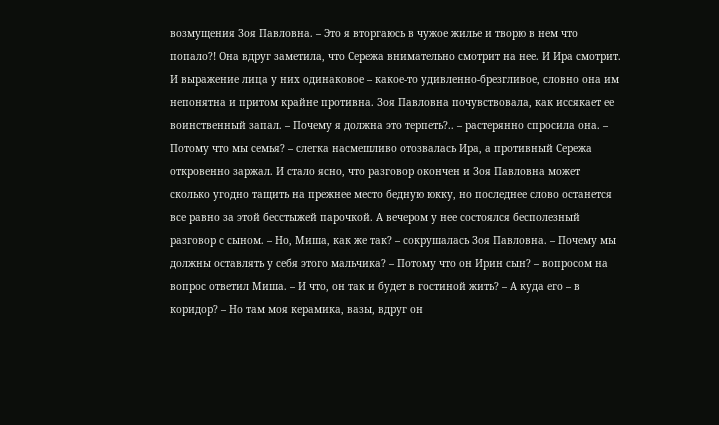возмущения Зоя Павловна. – Это я вторгаюсь в чужое жилье и творю в нем что попало?! Она вдруг заметила, что Сережа внимательно смотрит на нее. И Ира смотрит. И выражение лица у них одинаковое – какое-то удивленно-брезгливое, словно она им непонятна и притом крайне противна. Зоя Павловна почувствовала, как иссякает ее воинственный запал. – Почему я должна это терпеть?.. – растерянно спросила она. – Потому что мы семья? – слегка насмешливо отозвалась Ира, а противный Сережа откровенно заржал. И стало ясно, что разговор окончен и Зоя Павловна может сколько угодно тащить на прежнее место бедную юкку, но последнее слово останется все равно за этой бесстыжей парочкой. А вечером у нее состоялся бесполезный разговор с сыном. – Но, Миша, как же так? – сокрушалась Зоя Павловна. – Почему мы должны оставлять у себя этого мальчика? – Потому что он Ирин сын? – вопросом на вопрос ответил Миша. – И что, он так и будет в гостиной жить? – А куда его – в коридор? – Но там моя керамика, вазы, вдруг он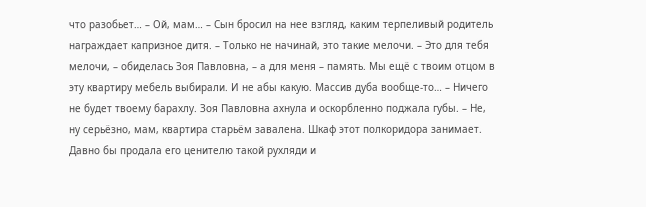что разобьет… – Ой, мам… – Сын бросил на нее взгляд, каким терпеливый родитель награждает капризное дитя. – Только не начинай, это такие мелочи. – Это для тебя мелочи, – обиделась Зоя Павловна, – а для меня – память. Мы ещё с твоим отцом в эту квартиру мебель выбирали. И не абы какую. Массив дуба вообще-то… – Ничего не будет твоему барахлу. Зоя Павловна ахнула и оскорбленно поджала губы. – Не, ну серьёзно, мам, квартира старьём завалена. Шкаф этот полкоридора занимает. Давно бы продала его ценителю такой рухляди и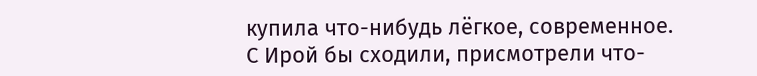купила что-нибудь лёгкое, современное. С Ирой бы сходили, присмотрели что-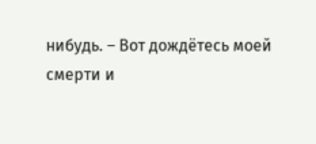нибудь. – Вот дождётесь моей смерти и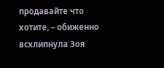продавайте что хотите, – обиженно всхлипнула Зоя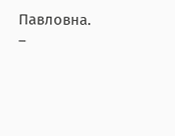Павловна. –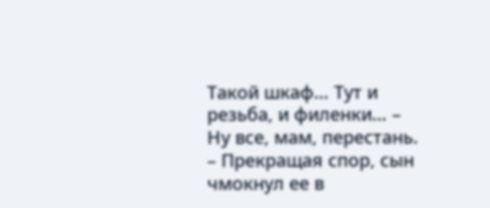Такой шкаф… Тут и резьба, и филенки… – Ну все, мам, перестань. – Прекращая спор, сын чмокнул ее в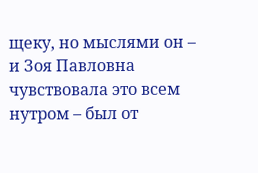щеку, но мыслями он – и Зоя Павловна чувствовала это всем нутром – был от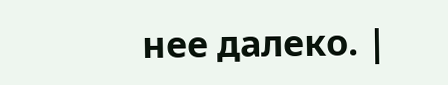нее далеко. |